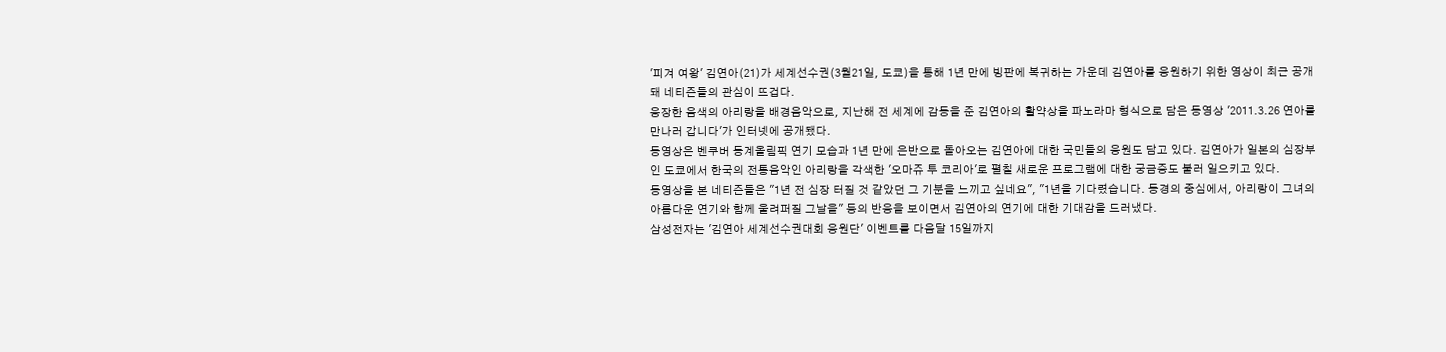'피겨 여왕' 김연아(21)가 세계선수권(3월21일, 도쿄)을 통해 1년 만에 빙판에 복귀하는 가운데 김연아를 응원하기 위한 영상이 최근 공개돼 네티즌들의 관심이 뜨겁다.
웅장한 음색의 아리랑을 배경음악으로, 지난해 전 세계에 감동을 준 김연아의 활약상을 파노라마 형식으로 담은 동영상 '2011.3.26 연아를 만나러 갑니다'가 인터넷에 공개됐다.
동영상은 벤쿠버 동계올림픽 연기 모습과 1년 만에 은반으로 돌아오는 김연아에 대한 국민들의 응원도 담고 있다. 김연아가 일본의 심장부인 도쿄에서 한국의 전통음악인 아리랑을 각색한 '오마쥬 투 코리아'로 펼칠 새로운 프로그램에 대한 궁금증도 불러 일으키고 있다.
동영상을 본 네티즌들은 "1년 전 심장 터질 것 같았던 그 기분을 느끼고 싶네요", "1년을 기다렸습니다. 동경의 중심에서, 아리랑이 그녀의 아름다운 연기와 함께 울려퍼질 그날을" 등의 반응을 보이면서 김연아의 연기에 대한 기대감을 드러냈다.
삼성전자는 '김연아 세계선수권대회 응원단' 이벤트를 다음달 15일까지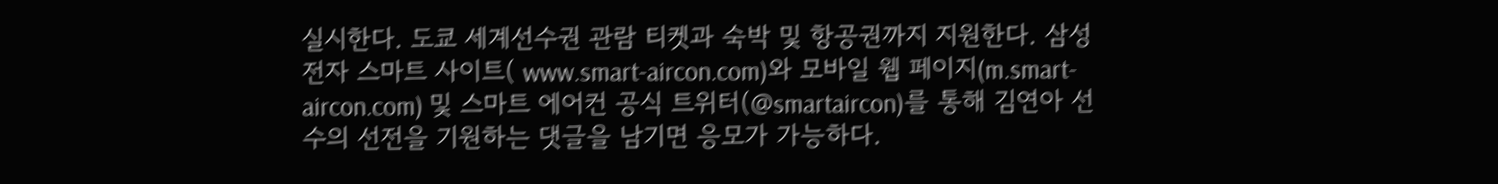실시한다. 도쿄 세계선수권 관람 티켓과 숙박 및 항공권까지 지원한다. 삼성전자 스마트 사이트( www.smart-aircon.com)와 모바일 웹 페이지(m.smart-aircon.com) 및 스마트 에어컨 공식 트위터(@smartaircon)를 통해 김연아 선수의 선전을 기원하는 댓글을 남기면 응모가 가능하다.